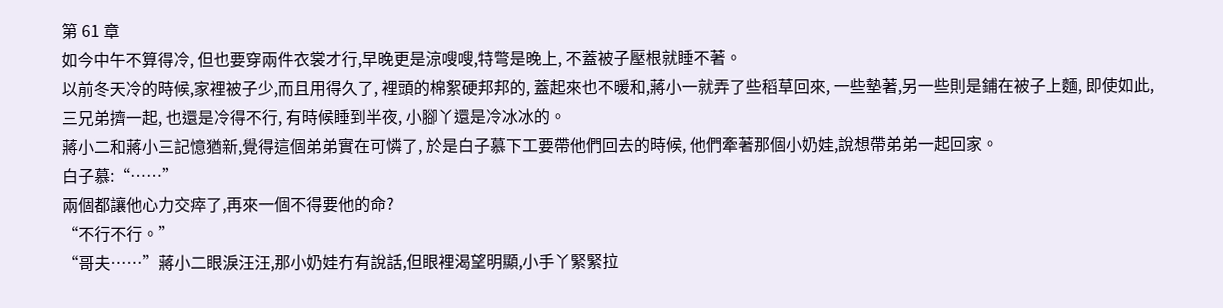第 61 章
如今中午不算得冷, 但也要穿兩件衣裳才行,早晚更是涼嗖嗖,特彆是晚上, 不蓋被子壓根就睡不著。
以前冬天冷的時候,家裡被子少,而且用得久了, 裡頭的棉絮硬邦邦的, 蓋起來也不暖和,蔣小一就弄了些稻草回來, 一些墊著,另一些則是鋪在被子上麵, 即使如此,三兄弟擠一起, 也還是冷得不行, 有時候睡到半夜, 小腳丫還是冷冰冰的。
蔣小二和蔣小三記憶猶新,覺得這個弟弟實在可憐了, 於是白子慕下工要帶他們回去的時候, 他們牽著那個小奶娃,說想帶弟弟一起回家。
白子慕:“……”
兩個都讓他心力交瘁了,再來一個不得要他的命?
“不行不行。”
“哥夫……”蔣小二眼淚汪汪,那小奶娃冇有說話,但眼裡渴望明顯,小手丫緊緊拉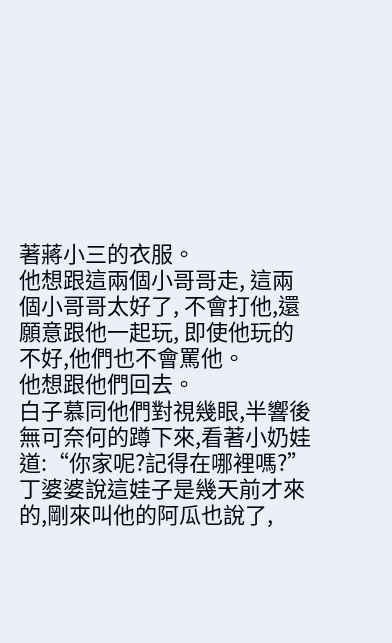著蔣小三的衣服。
他想跟這兩個小哥哥走, 這兩個小哥哥太好了, 不會打他,還願意跟他一起玩, 即使他玩的不好,他們也不會罵他。
他想跟他們回去。
白子慕同他們對視幾眼,半響後無可奈何的蹲下來,看著小奶娃道:“你家呢?記得在哪裡嗎?”
丁婆婆說這娃子是幾天前才來的,剛來叫他的阿瓜也說了,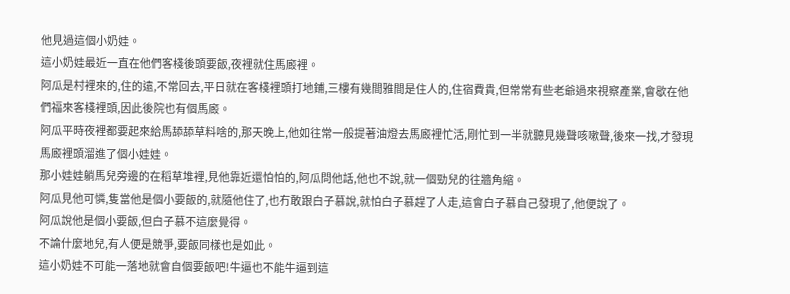他見過這個小奶娃。
這小奶娃最近一直在他們客棧後頭要飯,夜裡就住馬廄裡。
阿瓜是村裡來的,住的遠,不常回去,平日就在客棧裡頭打地鋪,三樓有幾間雅間是住人的,住宿費貴,但常常有些老爺過來視察產業,會歇在他們福來客棧裡頭,因此後院也有個馬廄。
阿瓜平時夜裡都要起來給馬舔舔草料啥的,那天晚上,他如往常一般提著油燈去馬廄裡忙活,剛忙到一半就聽見幾聲咳嗽聲,後來一找,才發現馬廄裡頭溜進了個小娃娃。
那小娃娃躺馬兒旁邊的在稻草堆裡,見他靠近還怕怕的,阿瓜問他話,他也不說,就一個勁兒的往牆角縮。
阿瓜見他可憐,隻當他是個小要飯的,就隨他住了,也冇敢跟白子慕說,就怕白子慕趕了人走,這會白子慕自己發現了,他便說了。
阿瓜說他是個小要飯,但白子慕不這麼覺得。
不論什麼地兒,有人便是競爭,要飯同樣也是如此。
這小奶娃不可能一落地就會自個要飯吧!牛逼也不能牛逼到這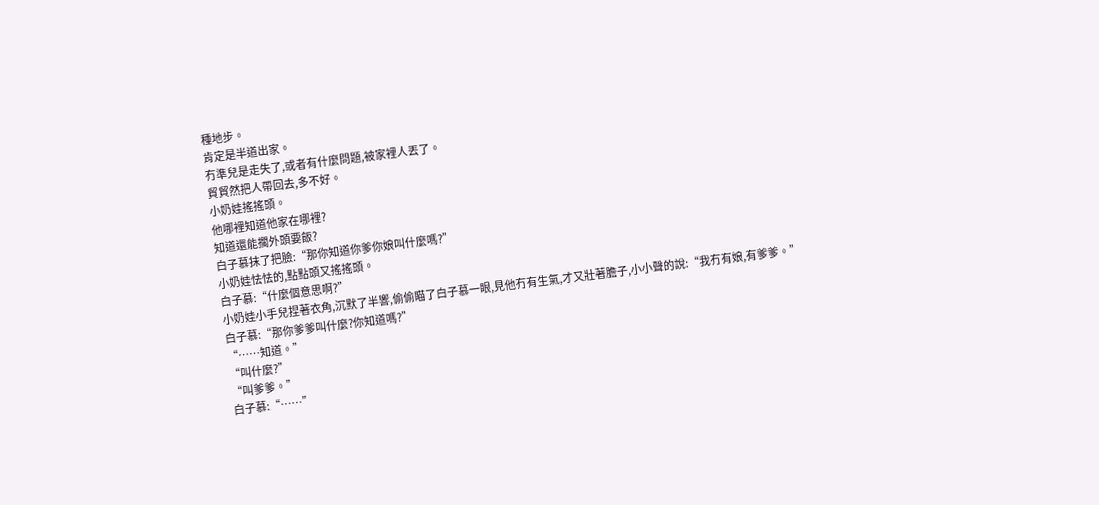種地步。
肯定是半道出家。
冇準兒是走失了,或者有什麼問題,被家裡人丟了。
貿貿然把人帶回去,多不好。
小奶娃搖搖頭。
他哪裡知道他家在哪裡?
知道還能擱外頭要飯?
白子慕抹了把臉:“那你知道你爹你娘叫什麼嗎?”
小奶娃怯怯的,點點頭又搖搖頭。
白子慕:“什麼個意思啊?”
小奶娃小手兒捏著衣角,沉默了半響,偷偷瞄了白子慕一眼,見他冇有生氣,才又壯著膽子,小小聲的說:“我冇有娘,有爹爹。”
白子慕:“那你爹爹叫什麼?你知道嗎?”
“……知道。”
“叫什麼?”
“叫爹爹。”
白子慕:“……”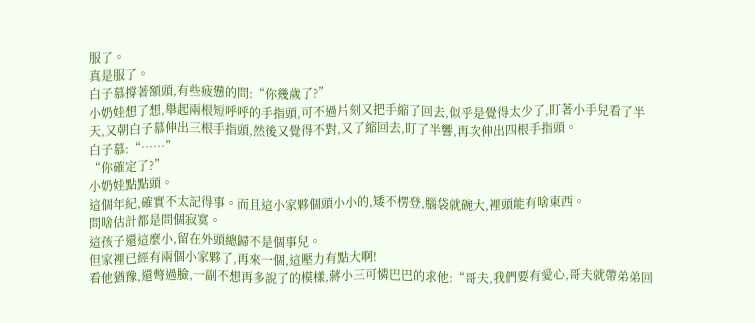服了。
真是服了。
白子慕撐著額頭,有些疲憊的問:“你幾歲了?”
小奶娃想了想,舉起兩根短呼呼的手指頭,可不過片刻又把手縮了回去,似乎是覺得太少了,盯著小手兒看了半天,又朝白子慕伸出三根手指頭,然後又覺得不對,又了縮回去,盯了半響,再次伸出四根手指頭。
白子慕:“……”
“你確定了?”
小奶娃點點頭。
這個年紀,確實不太記得事。而且這小家夥個頭小小的,矮不楞登,腦袋就碗大,裡頭能有啥東西。
問啥估計都是問個寂寞。
這孩子還這麼小,留在外頭總歸不是個事兒。
但家裡已經有兩個小家夥了,再來一個,這壓力有點大啊!
看他猶豫,還彆過臉,一副不想再多說了的模樣,蔣小三可憐巴巴的求他:“哥夫,我們要有愛心,哥夫就帶弟弟回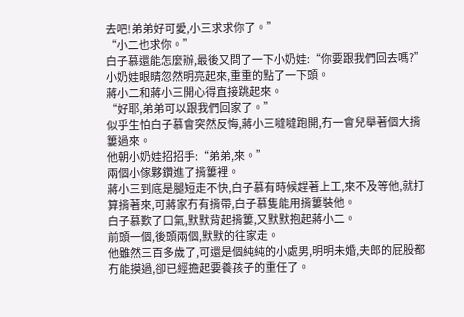去吧!弟弟好可愛,小三求求你了。”
“小二也求你。”
白子慕還能怎麼辦,最後又問了一下小奶娃:“你要跟我們回去嗎?”
小奶娃眼睛忽然明亮起來,重重的點了一下頭。
蔣小二和蔣小三開心得直接跳起來。
“好耶,弟弟可以跟我們回家了。”
似乎生怕白子慕會突然反悔,蔣小三噠噠跑開,冇一會兒舉著個大揹簍過來。
他朝小奶娃招招手:“弟弟,來。”
兩個小傢夥鑽進了揹簍裡。
蔣小三到底是腿短走不快,白子慕有時候趕著上工,來不及等他,就打算揹著來,可蔣家冇有揹帶,白子慕隻能用揹簍裝他。
白子慕歎了口氣,默默背起揹簍,又默默抱起蔣小二。
前頭一個,後頭兩個,默默的往家走。
他雖然三百多歲了,可還是個純純的小處男,明明未婚,夫郎的屁股都冇能摸過,卻已經擔起要養孩子的重任了。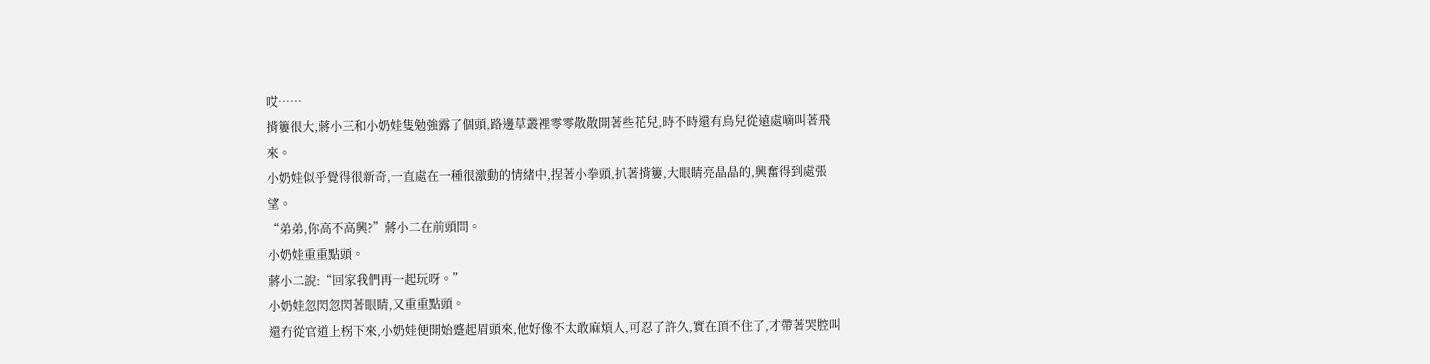哎……
揹簍很大,蔣小三和小奶娃隻勉強露了個頭,路邊草叢裡零零散散開著些花兒,時不時還有鳥兒從遠處嘀叫著飛來。
小奶娃似乎覺得很新奇,一直處在一種很激動的情緒中,捏著小拳頭,扒著揹簍,大眼睛亮晶晶的,興奮得到處張望。
“弟弟,你高不高興?”蔣小二在前頭問。
小奶娃重重點頭。
蔣小二說:“回家我們再一起玩呀。”
小奶娃忽閃忽閃著眼睛,又重重點頭。
還冇從官道上柺下來,小奶娃便開始蹙起眉頭來,他好像不太敢麻煩人,可忍了許久,實在頂不住了,才帶著哭腔叫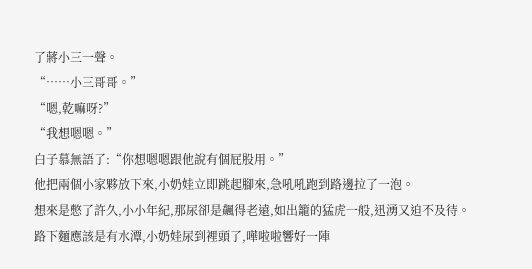了蔣小三一聲。
“……小三哥哥。”
“嗯,乾嘛呀?”
“我想嗯嗯。”
白子慕無語了:“你想嗯嗯跟他說有個屁股用。”
他把兩個小家夥放下來,小奶娃立即跳起腳來,急吼吼跑到路邊拉了一泡。
想來是憋了許久,小小年紀,那尿卻是飆得老遠,如出籠的猛虎一般,迅湧又迫不及待。
路下麵應該是有水潭,小奶娃尿到裡頭了,嘩啦啦響好一陣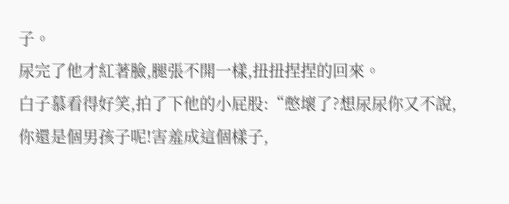子。
尿完了他才紅著臉,腿張不開一樣,扭扭捏捏的回來。
白子慕看得好笑,拍了下他的小屁股:“憋壞了?想尿尿你又不說,你還是個男孩子呢!害羞成這個樣子,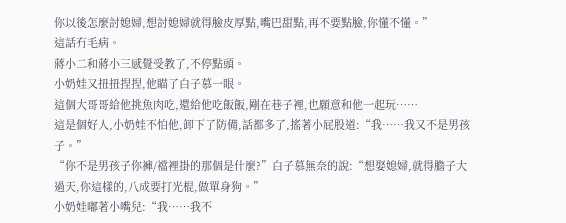你以後怎麼討媳婦,想討媳婦就得臉皮厚點,嘴巴甜點,再不要點臉,你懂不懂。”
這話冇毛病。
蔣小二和蔣小三感覺受教了,不停點頭。
小奶娃又扭扭捏捏,他瞄了白子慕一眼。
這個大哥哥給他挑魚肉吃,還給他吃飯飯,剛在巷子裡,也願意和他一起玩……
這是個好人,小奶娃不怕他,卸下了防備,話都多了,搖著小屁股道:“我……我又不是男孩子。”
“你不是男孩子你褲/襠裡掛的那個是什麼?”白子慕無奈的說:“想娶媳婦,就得膽子大過天,你這樣的,八成要打光棍,做單身狗。”
小奶娃嘟著小嘴兒:“我……我不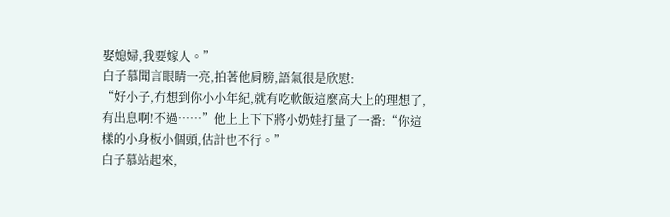娶媳婦,我要嫁人。”
白子慕聞言眼睛一亮,拍著他肩膀,語氣很是欣慰:
“好小子,冇想到你小小年紀,就有吃軟飯這麼高大上的理想了,有出息啊!不過……”他上上下下將小奶娃打量了一番:“你這樣的小身板小個頭,估計也不行。”
白子慕站起來,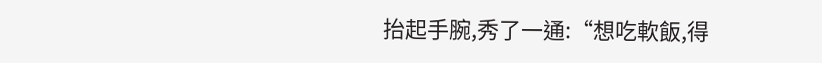抬起手腕,秀了一通:“想吃軟飯,得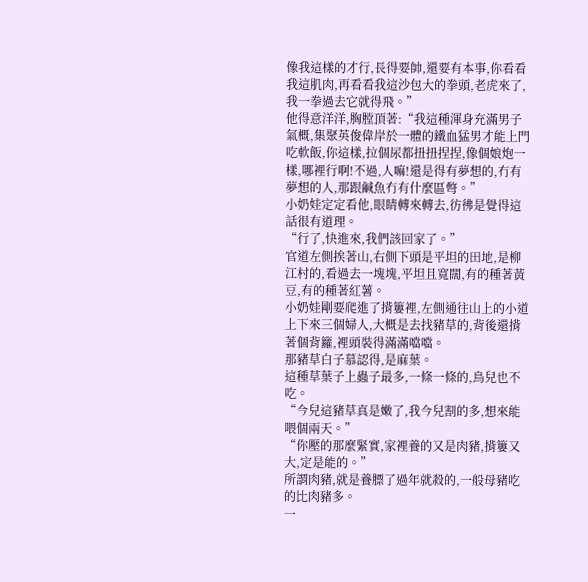像我這樣的才行,長得要帥,還要有本事,你看看我這肌肉,再看看我這沙包大的拳頭,老虎來了,我一拳過去它就得飛。”
他得意洋洋,胸膛頂著:“我這種渾身充滿男子氣概,集聚英俊偉岸於一體的鐵血猛男才能上門吃軟飯,你這樣,拉個尿都扭扭捏捏,像個娘炮一樣,哪裡行啊!不過,人嘛!還是得有夢想的,冇有夢想的人,那跟鹹魚冇有什麼區彆。”
小奶娃定定看他,眼睛轉來轉去,彷彿是覺得這話很有道理。
“行了,快進來,我們該回家了。”
官道左側挨著山,右側下頭是平坦的田地,是柳江村的,看過去一塊塊,平坦且寬闊,有的種著黃豆,有的種著紅薯。
小奶娃剛要爬進了揹簍裡,左側通往山上的小道上下來三個婦人,大概是去找豬草的,背後還揹著個背籮,裡頭裝得滿滿噹噹。
那豬草白子慕認得,是麻葉。
這種草葉子上蟲子最多,一條一條的,鳥兒也不吃。
“今兒這豬草真是嫩了,我今兒割的多,想來能喂個兩天。”
“你壓的那麼緊實,家裡養的又是肉豬,揹簍又大,定是能的。”
所謂肉豬,就是養膘了過年就殺的,一般母豬吃的比肉豬多。
一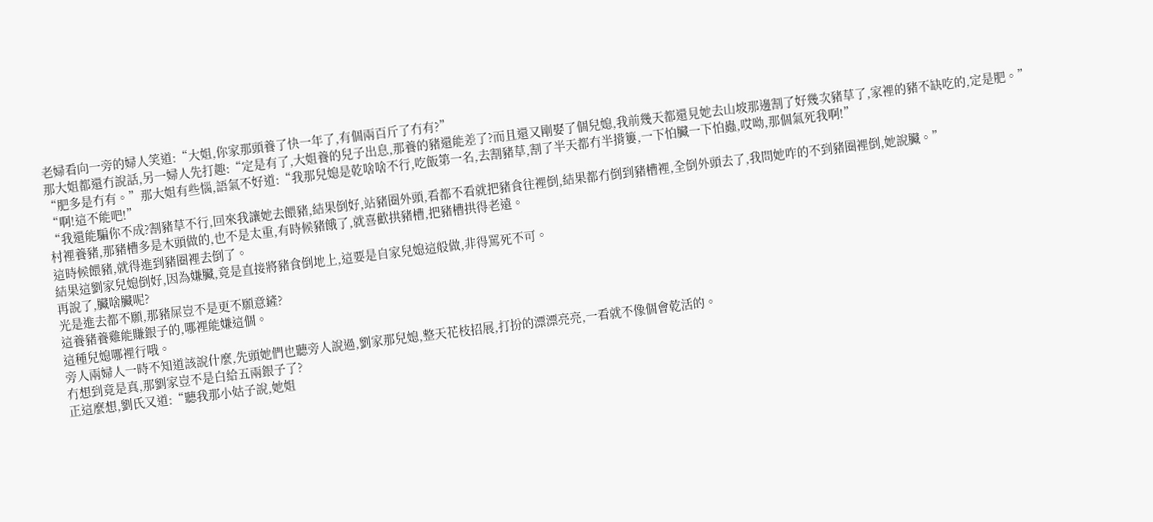老婦看向一旁的婦人笑道:“大姐,你家那頭養了快一年了,有個兩百斤了冇有?”
那大姐都還冇說話,另一婦人先打趣:“定是有了,大姐養的兒子出息,那養的豬還能差了?而且還又剛娶了個兒媳,我前幾天都還見她去山坡那邊割了好幾次豬草了,家裡的豬不缺吃的,定是肥。”
“肥多是冇有。”那大姐有些惱,語氣不好道:“我那兒媳是乾啥啥不行,吃飯第一名,去割豬草,割了半天都冇半揹簍,一下怕臟一下怕蟲,哎呦,那個氣死我啊!”
“啊!這不能吧!”
“我還能騙你不成?割豬草不行,回來我讓她去餵豬,結果倒好,站豬圈外頭,看都不看就把豬食往裡倒,結果都冇倒到豬槽裡,全倒外頭去了,我問她咋的不到豬圈裡倒,她說臟。”
村裡養豬,那豬槽多是木頭做的,也不是太重,有時候豬餓了,就喜歡拱豬槽,把豬槽拱得老遠。
這時候餵豬,就得進到豬圈裡去倒了。
結果這劉家兒媳倒好,因為嫌臟,竟是直接將豬食倒地上,這要是自家兒媳這般做,非得罵死不可。
再說了,臟啥臟呢?
光是進去都不願,那豬屎豈不是更不願意鏟?
這養豬養雞能賺銀子的,哪裡能嫌這個。
這種兒媳哪裡行哦。
旁人兩婦人一時不知道該說什麼,先頭她們也聽旁人說過,劉家那兒媳,整天花枝招展,打扮的漂漂亮亮,一看就不像個會乾活的。
冇想到竟是真,那劉家豈不是白給五兩銀子了?
正這麼想,劉氏又道:“聽我那小姑子說,她姐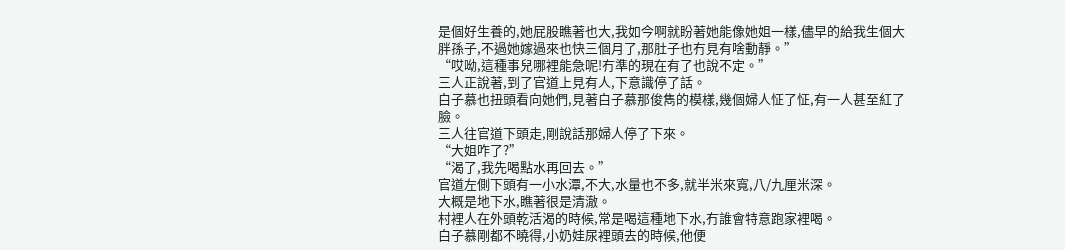是個好生養的,她屁股瞧著也大,我如今啊就盼著她能像她姐一樣,儘早的給我生個大胖孫子,不過她嫁過來也快三個月了,那肚子也冇見有啥動靜。”
“哎呦,這種事兒哪裡能急呢!冇準的現在有了也說不定。”
三人正說著,到了官道上見有人,下意識停了話。
白子慕也扭頭看向她們,見著白子慕那俊雋的模樣,幾個婦人怔了怔,有一人甚至紅了臉。
三人往官道下頭走,剛說話那婦人停了下來。
“大姐咋了?”
“渴了,我先喝點水再回去。”
官道左側下頭有一小水潭,不大,水量也不多,就半米來寬,八/九厘米深。
大概是地下水,瞧著很是清澈。
村裡人在外頭乾活渴的時候,常是喝這種地下水,冇誰會特意跑家裡喝。
白子慕剛都不曉得,小奶娃尿裡頭去的時候,他便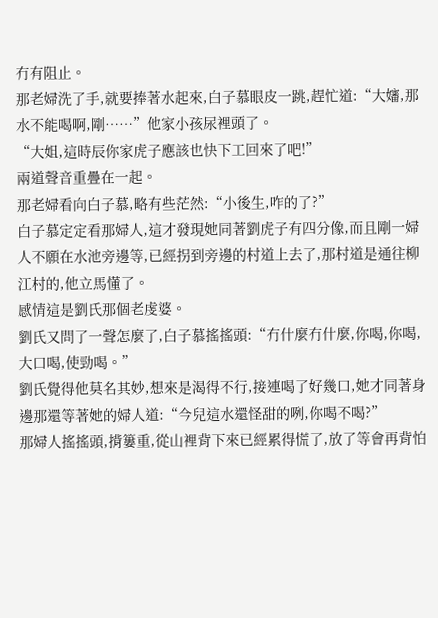冇有阻止。
那老婦洗了手,就要捧著水起來,白子慕眼皮一跳,趕忙道:“大嬸,那水不能喝啊,剛……”他家小孩尿裡頭了。
“大姐,這時辰你家虎子應該也快下工回來了吧!”
兩道聲音重疊在一起。
那老婦看向白子慕,略有些茫然:“小後生,咋的了?”
白子慕定定看那婦人,這才發現她同著劉虎子有四分像,而且剛一婦人不願在水池旁邊等,已經拐到旁邊的村道上去了,那村道是通往柳江村的,他立馬懂了。
感情這是劉氏那個老虔婆。
劉氏又問了一聲怎麼了,白子慕搖搖頭:“冇什麼冇什麼,你喝,你喝,大口喝,使勁喝。”
劉氏覺得他莫名其妙,想來是渴得不行,接連喝了好幾口,她才同著身邊那還等著她的婦人道:“今兒這水還怪甜的咧,你喝不喝?”
那婦人搖搖頭,揹簍重,從山裡背下來已經累得慌了,放了等會再背怕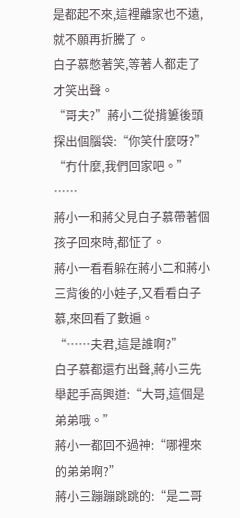是都起不來,這裡離家也不遠,就不願再折騰了。
白子慕憋著笑,等著人都走了才笑出聲。
“哥夫?”蔣小二從揹簍後頭探出個腦袋:“你笑什麼呀?”
“冇什麼,我們回家吧。”
……
蔣小一和蔣父見白子慕帶著個孩子回來時,都怔了。
蔣小一看看躲在蔣小二和蔣小三背後的小娃子,又看看白子慕,來回看了數遍。
“……夫君,這是誰啊?”
白子慕都還冇出聲,蔣小三先舉起手高興道:“大哥,這個是弟弟哦。”
蔣小一都回不過神:“哪裡來的弟弟啊?”
蔣小三蹦蹦跳跳的:“是二哥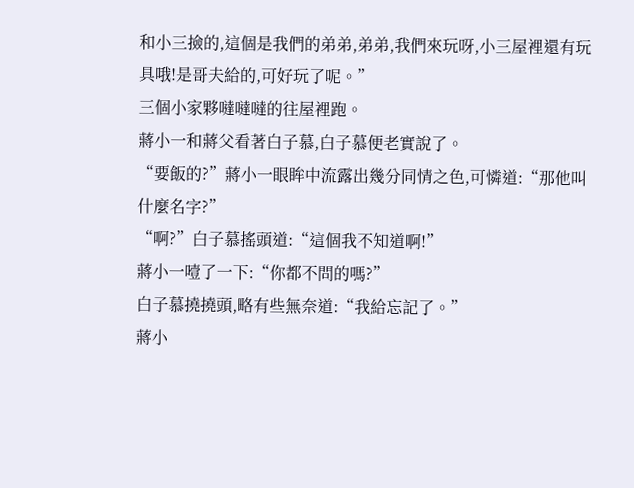和小三撿的,這個是我們的弟弟,弟弟,我們來玩呀,小三屋裡還有玩具哦!是哥夫給的,可好玩了呢。”
三個小家夥噠噠噠的往屋裡跑。
蔣小一和蔣父看著白子慕,白子慕便老實說了。
“要飯的?”蔣小一眼眸中流露出幾分同情之色,可憐道:“那他叫什麼名字?”
“啊?”白子慕搖頭道:“這個我不知道啊!”
蔣小一噎了一下:“你都不問的嗎?”
白子慕撓撓頭,略有些無奈道:“我給忘記了。”
蔣小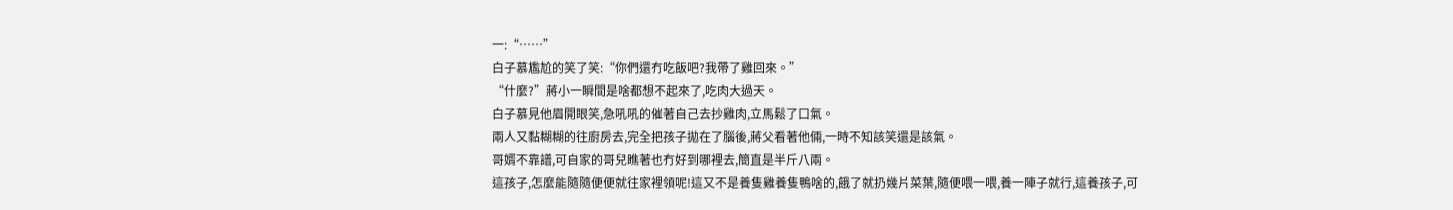一:“……”
白子慕尷尬的笑了笑:“你們還冇吃飯吧?我帶了雞回來。”
“什麼?”蔣小一瞬間是啥都想不起來了,吃肉大過天。
白子慕見他眉開眼笑,急吼吼的催著自己去抄雞肉,立馬鬆了口氣。
兩人又黏糊糊的往廚房去,完全把孩子拋在了腦後,蔣父看著他倆,一時不知該笑還是該氣。
哥婿不靠譜,可自家的哥兒瞧著也冇好到哪裡去,簡直是半斤八兩。
這孩子,怎麼能隨隨便便就往家裡領呢!這又不是養隻雞養隻鴨啥的,餓了就扔幾片菜葉,隨便喂一喂,養一陣子就行,這養孩子,可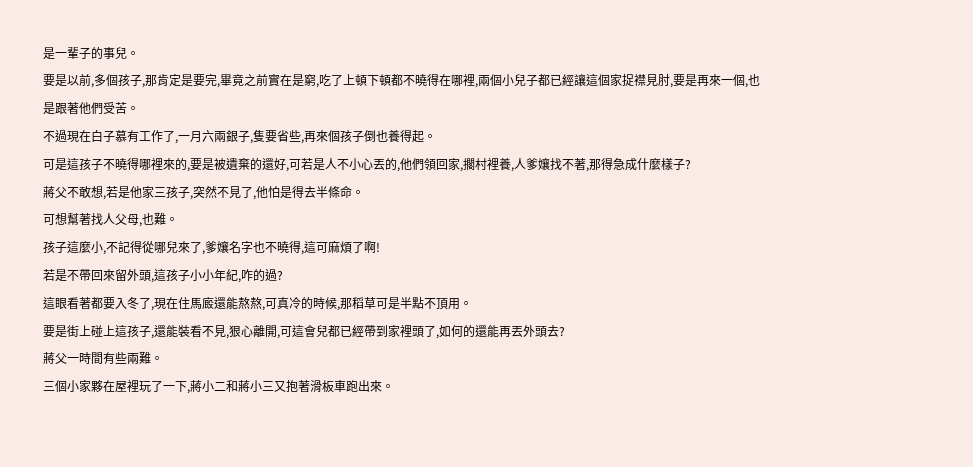是一輩子的事兒。
要是以前,多個孩子,那肯定是要完,畢竟之前實在是窮,吃了上頓下頓都不曉得在哪裡,兩個小兒子都已經讓這個家捉襟見肘,要是再來一個,也是跟著他們受苦。
不過現在白子慕有工作了,一月六兩銀子,隻要省些,再來個孩子倒也養得起。
可是這孩子不曉得哪裡來的,要是被遺棄的還好,可若是人不小心丟的,他們領回家,擱村裡養,人爹孃找不著,那得急成什麼樣子?
蔣父不敢想,若是他家三孩子,突然不見了,他怕是得去半條命。
可想幫著找人父母,也難。
孩子這麼小,不記得從哪兒來了,爹孃名字也不曉得,這可麻煩了啊!
若是不帶回來留外頭,這孩子小小年紀,咋的過?
這眼看著都要入冬了,現在住馬廄還能熬熬,可真冷的時候,那稻草可是半點不頂用。
要是街上碰上這孩子,還能裝看不見,狠心離開,可這會兒都已經帶到家裡頭了,如何的還能再丟外頭去?
蔣父一時間有些兩難。
三個小家夥在屋裡玩了一下,蔣小二和蔣小三又抱著滑板車跑出來。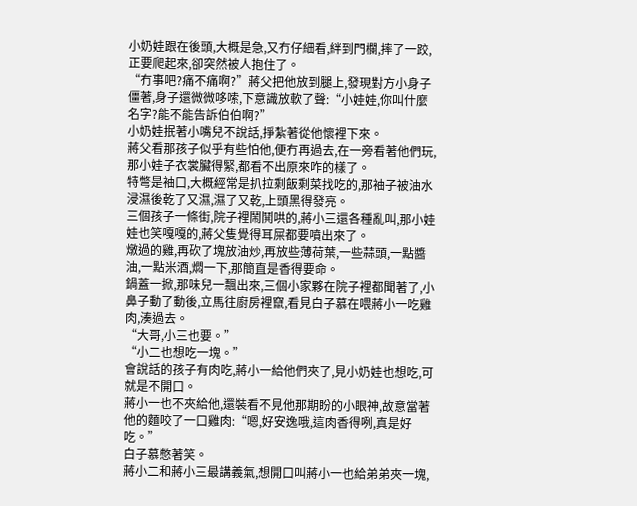小奶娃跟在後頭,大概是急,又冇仔細看,絆到門欄,摔了一跤,正要爬起來,卻突然被人抱住了。
“冇事吧?痛不痛啊?”蔣父把他放到腿上,發現對方小身子僵著,身子還微微哆嗦,下意識放軟了聲:“小娃娃,你叫什麼名字?能不能告訴伯伯啊?”
小奶娃抿著小嘴兒不說話,掙紮著從他懷裡下來。
蔣父看那孩子似乎有些怕他,便冇再過去,在一旁看著他們玩,那小娃子衣裳臟得緊,都看不出原來咋的樣了。
特彆是袖口,大概經常是扒拉剩飯剩菜找吃的,那袖子被油水浸濕後乾了又濕,濕了又乾,上頭黑得發亮。
三個孩子一條街,院子裡鬧鬨哄的,蔣小三還各種亂叫,那小娃娃也笑嘎嘎的,蔣父隻覺得耳屎都要噴出來了。
燉過的雞,再砍了塊放油炒,再放些薄荷葉,一些蒜頭,一點醬油,一點米酒,燜一下,那簡直是香得要命。
鍋蓋一掀,那味兒一飄出來,三個小家夥在院子裡都聞著了,小鼻子動了動後,立馬往廚房裡竄,看見白子慕在喂蔣小一吃雞肉,湊過去。
“大哥,小三也要。”
“小二也想吃一塊。”
會說話的孩子有肉吃,蔣小一給他們夾了,見小奶娃也想吃,可就是不開口。
蔣小一也不夾給他,還裝看不見他那期盼的小眼神,故意當著他的麵咬了一口雞肉:“嗯,好安逸哦,這肉香得咧,真是好吃。”
白子慕憋著笑。
蔣小二和蔣小三最講義氣,想開口叫蔣小一也給弟弟夾一塊,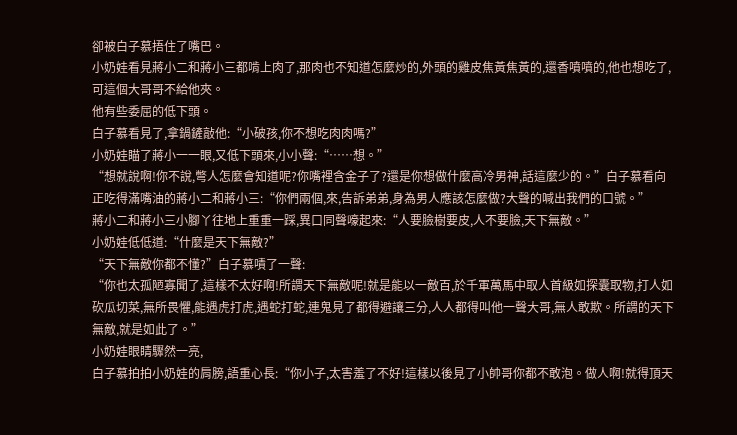卻被白子慕捂住了嘴巴。
小奶娃看見蔣小二和蔣小三都啃上肉了,那肉也不知道怎麼炒的,外頭的雞皮焦黃焦黃的,還香噴噴的,他也想吃了,可這個大哥哥不給他夾。
他有些委屈的低下頭。
白子慕看見了,拿鍋鏟敲他:“小破孩,你不想吃肉肉嗎?”
小奶娃瞄了蔣小一一眼,又低下頭來,小小聲:“……想。”
“想就說啊!你不說,彆人怎麼會知道呢?你嘴裡含金子了?還是你想做什麼高冷男神,話這麼少的。”白子慕看向正吃得滿嘴油的蔣小二和蔣小三:“你們兩個,來,告訴弟弟,身為男人應該怎麼做?大聲的喊出我們的口號。”
蔣小二和蔣小三小腳丫往地上重重一踩,異口同聲嚎起來:“人要臉樹要皮,人不要臉,天下無敵。”
小奶娃低低道:“什麼是天下無敵?”
“天下無敵你都不懂?”白子慕嘖了一聲:
“你也太孤陋寡聞了,這樣不太好啊!所謂天下無敵呢!就是能以一敵百,於千軍萬馬中取人首級如探囊取物,打人如砍瓜切菜,無所畏懼,能遇虎打虎,遇蛇打蛇,連鬼見了都得避讓三分,人人都得叫他一聲大哥,無人敢欺。所謂的天下無敵,就是如此了。”
小奶娃眼睛驟然一亮,
白子慕拍拍小奶娃的肩膀,語重心長:“你小子,太害羞了不好!這樣以後見了小帥哥你都不敢泡。做人啊!就得頂天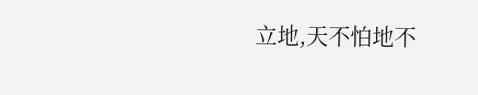立地,天不怕地不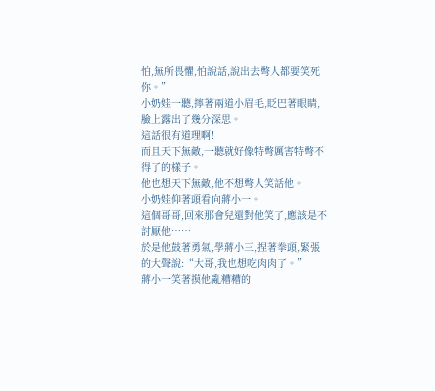怕,無所畏懼,怕說話,說出去彆人都要笑死你。”
小奶娃一聽,擰著兩道小眉毛,眨巴著眼睛,臉上露出了幾分深思。
這話很有道理啊!
而且天下無敵,一聽就好像特彆厲害特彆不得了的樣子。
他也想天下無敵,他不想彆人笑話他。
小奶娃仰著頭看向蔣小一。
這個哥哥,回來那會兒還對他笑了,應該是不討厭他……
於是他鼓著勇氣,學蔣小三,捏著拳頭,緊張的大聲說:“大哥,我也想吃肉肉了。”
蔣小一笑著摸他亂糟糟的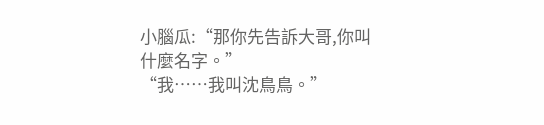小腦瓜:“那你先告訴大哥,你叫什麼名字。”
“我……我叫沈鳥鳥。”